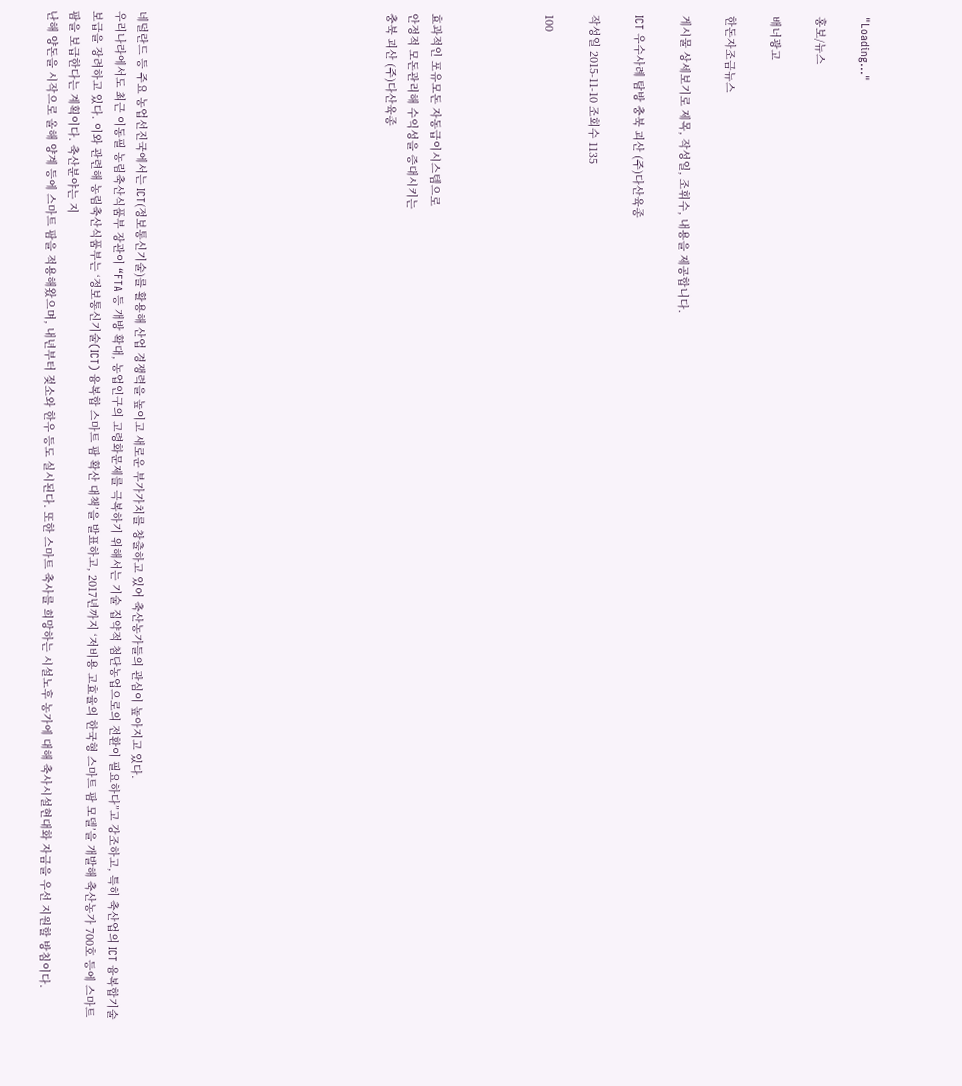"Loading..."

홍보/뉴스

배너광고

한돈자조금뉴스

게시물 상세보기로 제목, 작성일, 조휘수, 내용을 제공합니다.

ICT 우수사례 탐방 충북 괴산 (주)다산육종

작성일 2015-11-10 조회수 1135

100




효과적인 포유모돈 자동급이시스템으로
안정적 모돈관리해 수익성을 증대시키는
충북 괴산 (주)다산육종










네덜란드 등 주요 농업선진국에서는 ICT(정보통신기술)를 활용해 산업 경쟁력을 높이고 새로운 부가가치를 창출하고 있어 축산농가들의 관심이 높아지고 있다.
우리나라에서도 최근 이동필 농림축산식품부 장관이 “FTA 등 개방 확대, 농업인구의 고령화문제를 극복하기 위해서는 기술 집약적 첨단농업으로의 전환이 필요하다”고 강조하고, 특히 축산업의 ICT 융복합기술 보급을 장려하고 있다. 이와 관련해 농림축산식품부는 ‘정보통신기술(ICT) 융복합 스마트 팜 확산 대책’을 발표하고, 2017년까지 ‘저비용 고효율의 한국형 스마트 팜 모델’을 개발해 축산농가 700호 등에 스마트 팜을 보급한다는 계획이다. 축산분야는 지
난해 양돈을 시작으로 올해 양계 등에 스마트 팜을 적용해왔으며, 내년부터 젖소와 한우 등도 실시된다. 또한 스마트 축사를 희망하는 시설노후 농가에 대해 축사시설현대화 자금을 우선 지원할 방침이다.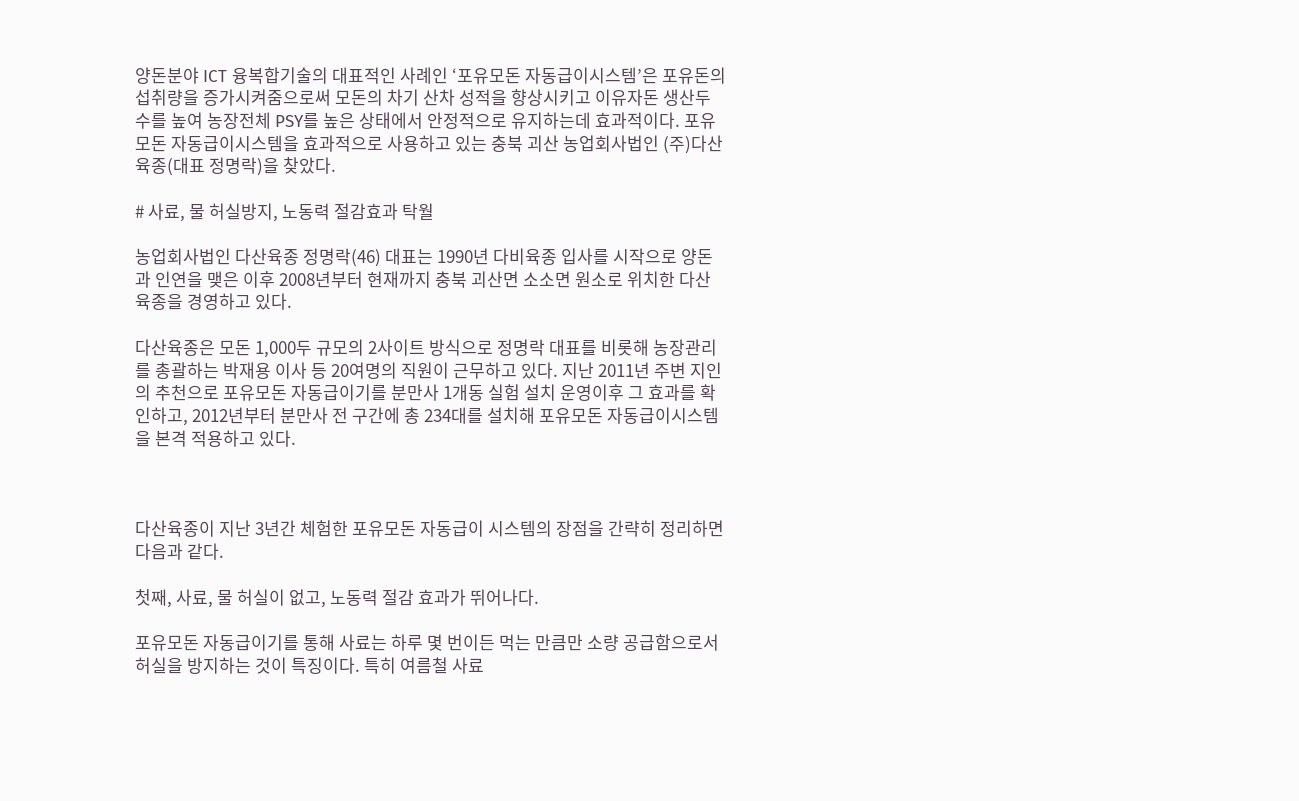양돈분야 ICT 융복합기술의 대표적인 사례인 ‘포유모돈 자동급이시스템’은 포유돈의 섭취량을 증가시켜줌으로써 모돈의 차기 산차 성적을 향상시키고 이유자돈 생산두수를 높여 농장전체 PSY를 높은 상태에서 안정적으로 유지하는데 효과적이다. 포유모돈 자동급이시스템을 효과적으로 사용하고 있는 충북 괴산 농업회사법인 (주)다산육종(대표 정명락)을 찾았다.

# 사료, 물 허실방지, 노동력 절감효과 탁월

농업회사법인 다산육종 정명락(46) 대표는 1990년 다비육종 입사를 시작으로 양돈과 인연을 맺은 이후 2008년부터 현재까지 충북 괴산면 소소면 원소로 위치한 다산육종을 경영하고 있다.

다산육종은 모돈 1,000두 규모의 2사이트 방식으로 정명락 대표를 비롯해 농장관리를 총괄하는 박재용 이사 등 20여명의 직원이 근무하고 있다. 지난 2011년 주변 지인의 추천으로 포유모돈 자동급이기를 분만사 1개동 실험 설치 운영이후 그 효과를 확인하고, 2012년부터 분만사 전 구간에 총 234대를 설치해 포유모돈 자동급이시스템을 본격 적용하고 있다.



다산육종이 지난 3년간 체험한 포유모돈 자동급이 시스템의 장점을 간략히 정리하면 다음과 같다.

첫째, 사료, 물 허실이 없고, 노동력 절감 효과가 뛰어나다.

포유모돈 자동급이기를 통해 사료는 하루 몇 번이든 먹는 만큼만 소량 공급함으로서 허실을 방지하는 것이 특징이다. 특히 여름철 사료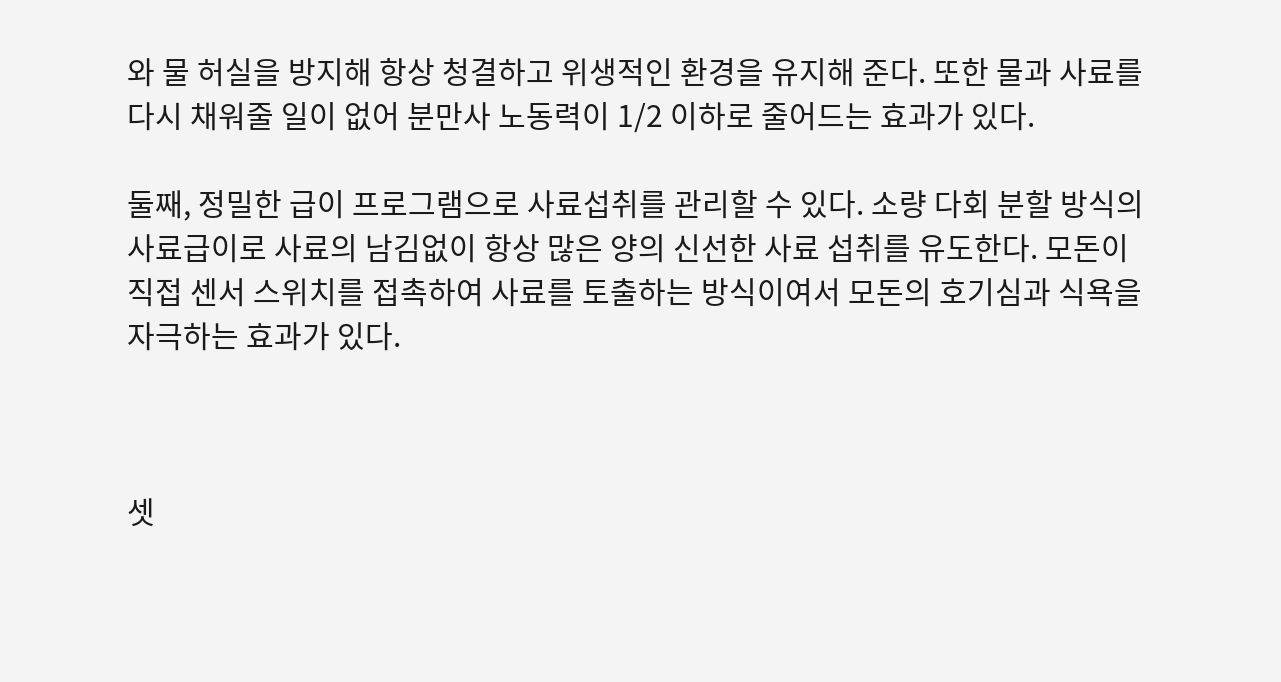와 물 허실을 방지해 항상 청결하고 위생적인 환경을 유지해 준다. 또한 물과 사료를 다시 채워줄 일이 없어 분만사 노동력이 1/2 이하로 줄어드는 효과가 있다.

둘째, 정밀한 급이 프로그램으로 사료섭취를 관리할 수 있다. 소량 다회 분할 방식의 사료급이로 사료의 남김없이 항상 많은 양의 신선한 사료 섭취를 유도한다. 모돈이 직접 센서 스위치를 접촉하여 사료를 토출하는 방식이여서 모돈의 호기심과 식욕을 자극하는 효과가 있다.



셋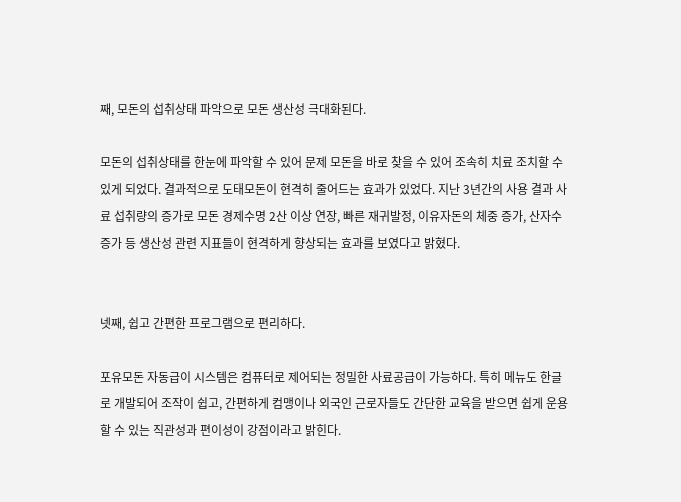째, 모돈의 섭취상태 파악으로 모돈 생산성 극대화된다.

모돈의 섭취상태를 한눈에 파악할 수 있어 문제 모돈을 바로 찾을 수 있어 조속히 치료 조치할 수 있게 되었다. 결과적으로 도태모돈이 현격히 줄어드는 효과가 있었다. 지난 3년간의 사용 결과 사료 섭취량의 증가로 모돈 경제수명 2산 이상 연장, 빠른 재귀발정, 이유자돈의 체중 증가, 산자수 증가 등 생산성 관련 지표들이 현격하게 향상되는 효과를 보였다고 밝혔다.


넷째, 쉽고 간편한 프로그램으로 편리하다.

포유모돈 자동급이 시스템은 컴퓨터로 제어되는 정밀한 사료공급이 가능하다. 특히 메뉴도 한글로 개발되어 조작이 쉽고, 간편하게 컴맹이나 외국인 근로자들도 간단한 교육을 받으면 쉽게 운용할 수 있는 직관성과 편이성이 강점이라고 밝힌다.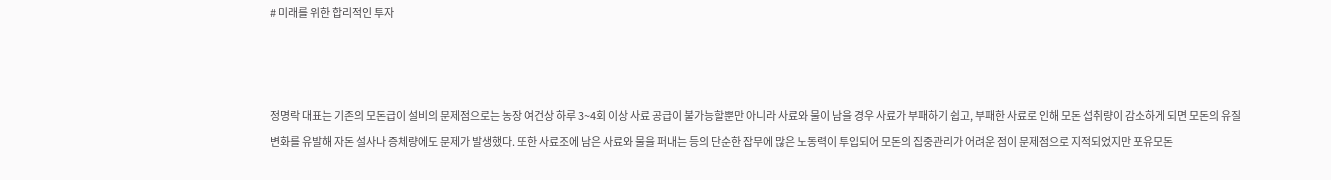# 미래를 위한 합리적인 투자



정명락 대표는 기존의 모돈급이 설비의 문제점으로는 농장 여건상 하루 3~4회 이상 사료 공급이 불가능할뿐만 아니라 사료와 물이 남을 경우 사료가 부패하기 쉽고, 부패한 사료로 인해 모돈 섭취량이 감소하게 되면 모돈의 유질 변화를 유발해 자돈 설사나 증체량에도 문제가 발생했다. 또한 사료조에 남은 사료와 물을 퍼내는 등의 단순한 잡무에 많은 노동력이 투입되어 모돈의 집중관리가 어려운 점이 문제점으로 지적되었지만 포유모돈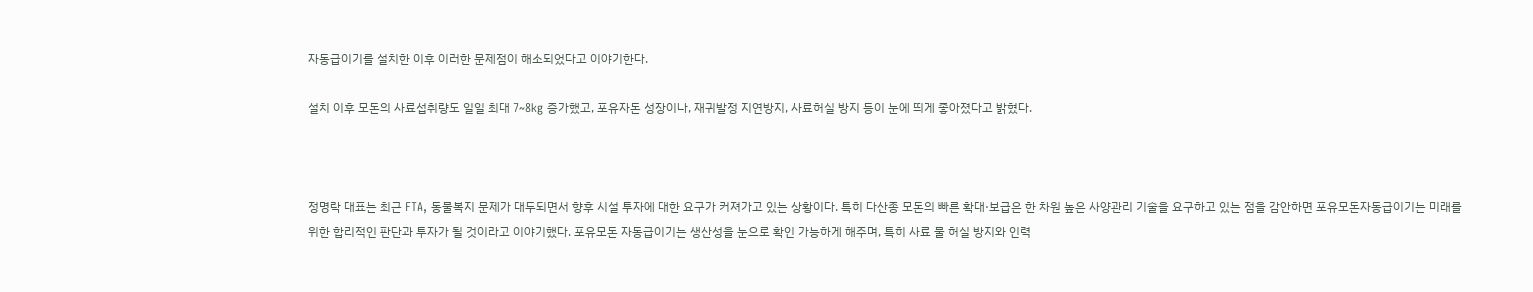자동급이기를 설치한 이후 이러한 문제점이 해소되었다고 이야기한다.

설치 이후 모돈의 사료섭취량도 일일 최대 7~8kg 증가했고, 포유자돈 성장이나, 재귀발정 지연방지, 사료허실 방지 등이 눈에 띄게 좋아졌다고 밝혔다.



정명락 대표는 최근 FTA, 동물복지 문제가 대두되면서 향후 시설 투자에 대한 요구가 커져가고 있는 상황이다. 특히 다산종 모돈의 빠른 확대·보급은 한 차원 높은 사양관리 기술을 요구하고 있는 점을 감안하면 포유모돈자동급이기는 미래를 위한 합리적인 판단과 투자가 될 것이라고 이야기했다. 포유모돈 자동급이기는 생산성을 눈으로 확인 가능하게 해주며, 특히 사료 물 허실 방지와 인력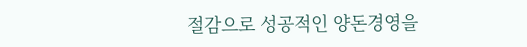절감으로 성공적인 양돈경영을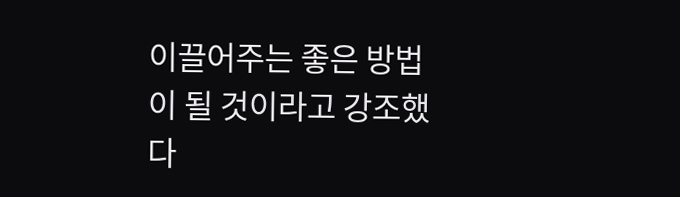이끌어주는 좋은 방법이 될 것이라고 강조했다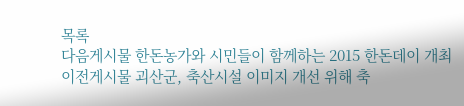목록
다음게시물 한돈농가와 시민들이 함께하는 2015 한돈데이 개최
이전게시물 괴산군, 축산시설 이미지 개선 위해 축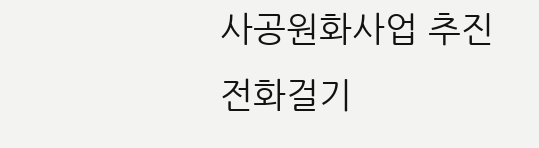사공원화사업 추진
전화걸기